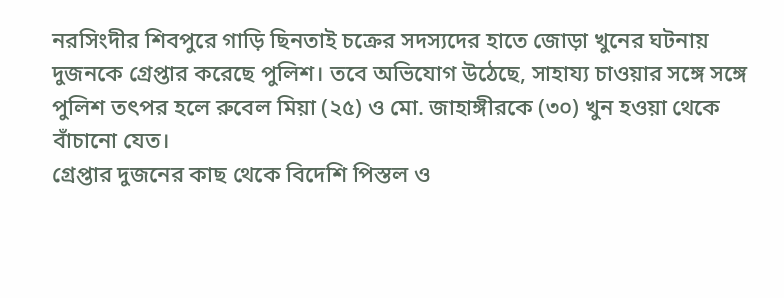নরসিংদীর শিবপুরে গাড়ি ছিনতাই চক্রের সদস্যদের হাতে জোড়া খুনের ঘটনায় দুজনকে গ্রেপ্তার করেছে পুলিশ। তবে অভিযোগ উঠেছে, সাহায্য চাওয়ার সঙ্গে সঙ্গে পুলিশ তৎপর হলে রুবেল মিয়া (২৫) ও মো. জাহাঙ্গীরকে (৩০) খুন হওয়া থেকে বাঁচানো যেত।
গ্রেপ্তার দুজনের কাছ থেকে বিদেশি পিস্তল ও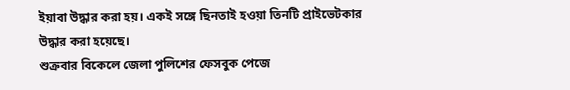ইয়াবা উদ্ধার করা হয়। একই সঙ্গে ছিনতাই হওয়া তিনটি প্রাইভেটকার উদ্ধার করা হয়েছে।
শুক্রবার বিকেলে জেলা পুলিশের ফেসবুক পেজে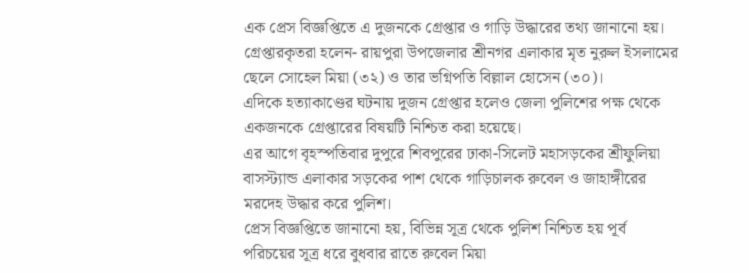এক প্রেস বিজ্ঞপ্তিতে এ দুজনকে গ্রেপ্তার ও গাড়ি উদ্ধারের তথ্য জানানো হয়।
গ্রেপ্তারকৃতরা হলেন- রায়পুরা উপজেলার শ্রীনগর এলাকার মৃত নুরুল ইসলামের ছেলে সোহেল মিয়া (৩২) ও তার ভগ্নিপতি বিল্লাল হোসেন (৩০)।
এদিকে হত্যাকাণ্ডের ঘটনায় দুজন গ্রেপ্তার হলেও জেলা পুলিশের পক্ষ থেকে একজনকে গ্রেপ্তারের বিষয়টি নিশ্চিত করা হয়েছে।
এর আগে বৃহস্পতিবার দুপুরে শিবপুরের ঢাকা-সিলেট মহাসড়কের শ্রীফুলিয়া বাসস্ট্যান্ড এলাকার সড়কের পাশ থেকে গাড়িচালক রুবেল ও জাহাঙ্গীরের মরদেহ উদ্ধার করে পুলিশ।
প্রেস বিজ্ঞপ্তিতে জানানো হয়, বিভিন্ন সূত্র থেকে পুলিশ নিশ্চিত হয় পূর্ব পরিচয়ের সূত্র ধরে বুধবার রাতে রুবেল মিয়া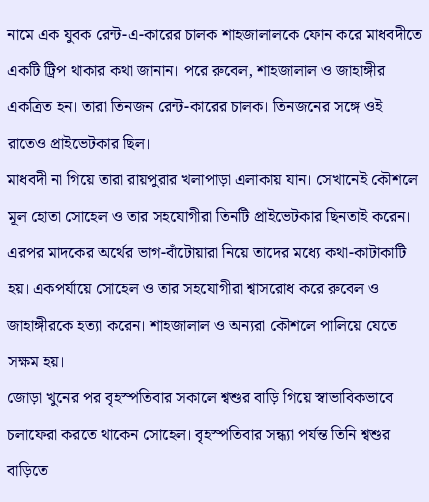নামে এক যুবক রেন্ট-এ-কারের চালক শাহজালালকে ফোন করে মাধবদীতে একটি ট্রিপ থাকার কথা জানান। পরে রুবেল, শাহজালাল ও জাহাঙ্গীর একত্রিত হন। তারা তিনজন রেন্ট-কারের চালক। তিনজনের সঙ্গে ওই রাতেও প্রাইভেটকার ছিল।
মাধবদী না গিয়ে তারা রায়পুরার খলাপাড়া এলাকায় যান। সেখানেই কৌশলে মূল হোতা সোহেল ও তার সহযোগীরা তিনটি প্রাইভেটকার ছিনতাই করেন। এরপর মাদকের অর্থের ভাগ-বাঁটোয়ারা নিয়ে তাদের মধ্যে কথা-কাটাকাটি হয়। একপর্যায়ে সোহেল ও তার সহযোগীরা শ্বাসরোধ করে রুবেল ও জাহাঙ্গীরকে হত্যা করেন। শাহজালাল ও অন্যরা কৌশলে পালিয়ে যেতে সক্ষম হয়।
জোড়া খুনের পর বৃহস্পতিবার সকালে শ্বশুর বাড়ি গিয়ে স্বাভাবিকভাবে চলাফেরা করতে থাকেন সোহেল। বৃহস্পতিবার সন্ধ্যা পর্যন্ত তিনি শ্বশুর বাড়িতে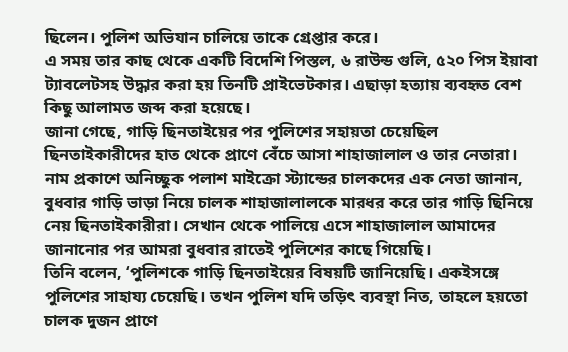ছিলেন। পুলিশ অভিযান চালিয়ে তাকে গ্রেপ্তার করে।
এ সময় তার কাছ থেকে একটি বিদেশি পিস্তল, ৬ রাউন্ড গুলি, ৫২০ পিস ইয়াবা ট্যাবলেটসহ উদ্ধার করা হয় তিনটি প্রাইভেটকার। এছাড়া হত্যায় ব্যবহৃত বেশ কিছু আলামত জব্দ করা হয়েছে।
জানা গেছে, গাড়ি ছিনতাইয়ের পর পুলিশের সহায়তা চেয়েছিল ছিনতাইকারীদের হাত থেকে প্রাণে বেঁচে আসা শাহাজালাল ও তার নেতারা।
নাম প্রকাশে অনিচ্ছুক পলাশ মাইক্রো স্ট্যান্ডের চালকদের এক নেতা জানান, বুধবার গাড়ি ভাড়া নিয়ে চালক শাহাজালালকে মারধর করে তার গাড়ি ছিনিয়ে নেয় ছিনতাইকারীরা। সেখান থেকে পালিয়ে এসে শাহাজালাল আমাদের জানানোর পর আমরা বুধবার রাতেই পুলিশের কাছে গিয়েছি।
তিনি বলেন, ‘পুলিশকে গাড়ি ছিনতাইয়ের বিষয়টি জানিয়েছি। একইসঙ্গে পুলিশের সাহায্য চেয়েছি। তখন পুলিশ যদি তড়িৎ ব্যবস্থা নিত, তাহলে হয়তো চালক দুজন প্রাণে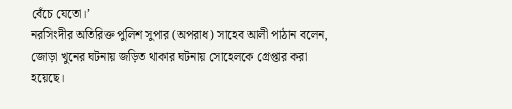বেঁচে যেতো।’
নরসিংদীর অতিরিক্ত পুলিশ সুপার (অপরাধ) সাহেব আলী পাঠান বলেন, জোড়া খুনের ঘটনায় জড়িত থাকার ঘটনায় সোহেলকে গ্রেপ্তার করা হয়েছে।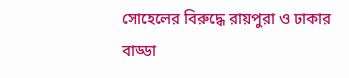সোহেলের বিরুদ্ধে রায়পুরা ও ঢাকার বাড্ডা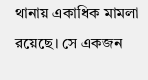থানায় একাধিক মামলা রয়েছে। সে একজন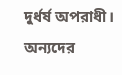দুর্ধর্ষ অপরাধী। অন্যদের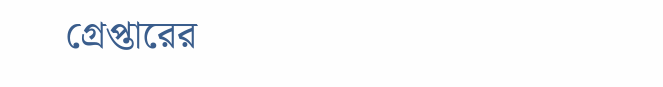গ্রেপ্তারের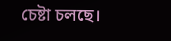চেষ্টা চলছে।